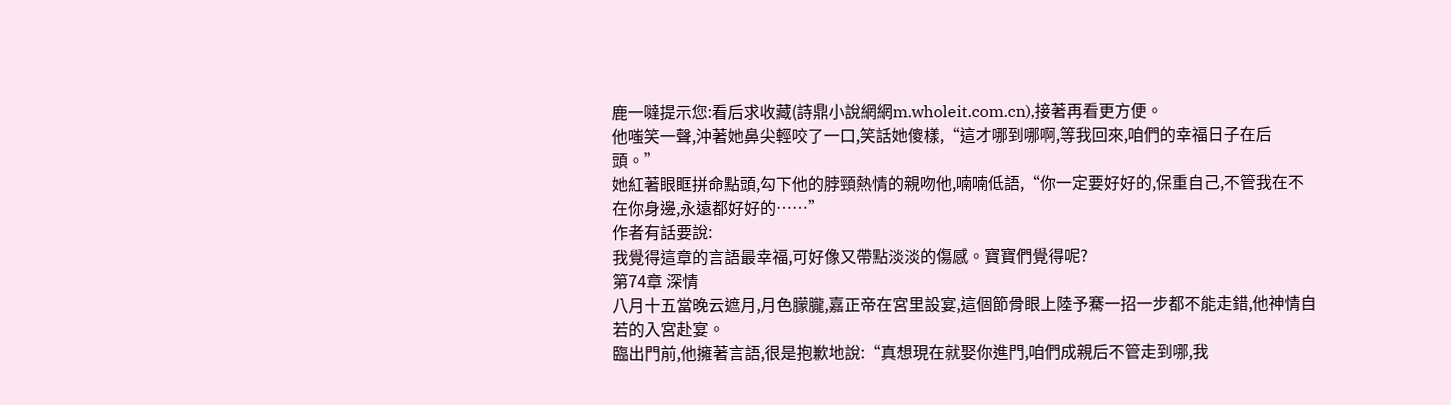鹿一噠提示您:看后求收藏(詩鼎小說網網m.wholeit.com.cn),接著再看更方便。
他嗤笑一聲,沖著她鼻尖輕咬了一口,笑話她傻樣,“這才哪到哪啊,等我回來,咱們的幸福日子在后頭。”
她紅著眼眶拼命點頭,勾下他的脖頸熱情的親吻他,喃喃低語,“你一定要好好的,保重自己,不管我在不在你身邊,永遠都好好的……”
作者有話要說:
我覺得這章的言語最幸福,可好像又帶點淡淡的傷感。寶寶們覺得呢?
第74章 深情
八月十五當晚云遮月,月色朦朧,嘉正帝在宮里設宴,這個節骨眼上陸予騫一招一步都不能走錯,他神情自若的入宮赴宴。
臨出門前,他擁著言語,很是抱歉地說:“真想現在就娶你進門,咱們成親后不管走到哪,我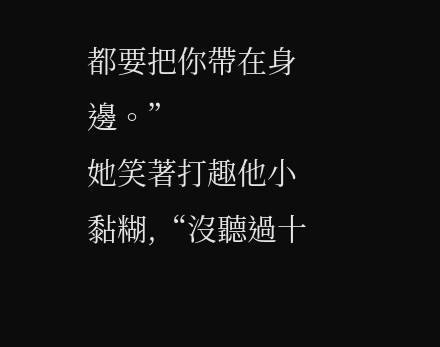都要把你帶在身邊。”
她笑著打趣他小黏糊,“沒聽過十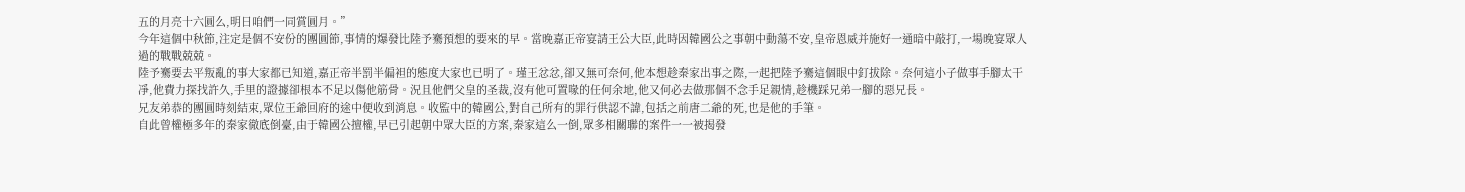五的月亮十六圓么,明日咱們一同賞圓月。”
今年這個中秋節,注定是個不安份的團圓節,事情的爆發比陸予騫預想的要來的早。當晚嘉正帝宴請王公大臣,此時因韓國公之事朝中動蕩不安,皇帝恩威并施好一通暗中敲打,一場晚宴眾人過的戰戰兢兢。
陸予騫要去平叛亂的事大家都已知道,嘉正帝半罰半偏袒的態度大家也已明了。瑾王忿忿,卻又無可奈何,他本想趁秦家出事之際,一起把陸予騫這個眼中釘拔除。奈何這小子做事手腳太干凈,他費力探找許久,手里的證據卻根本不足以傷他筋骨。況且他們父皇的圣裁,沒有他可置喙的任何余地,他又何必去做那個不念手足親情,趁機踩兄弟一腳的惡兄長。
兄友弟恭的團圓時刻結束,眾位王爺回府的途中便收到消息。收監中的韓國公,對自己所有的罪行供認不諱,包括之前唐二爺的死,也是他的手筆。
自此曾權極多年的秦家徹底倒臺,由于韓國公擅權,早已引起朝中眾大臣的方案,秦家這么一倒,眾多相關聯的案件一一被揭發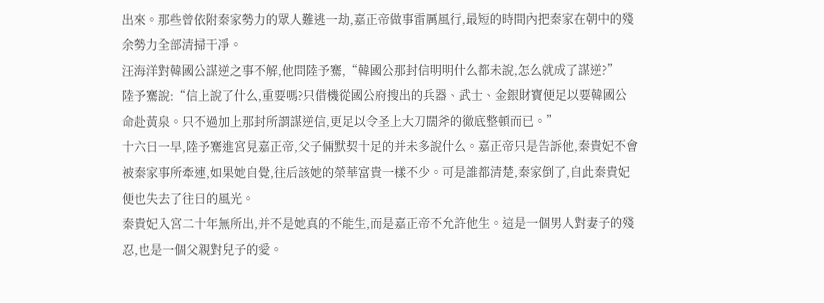出來。那些曾依附秦家勢力的眾人難逃一劫,嘉正帝做事雷厲風行,最短的時間內把秦家在朝中的殘余勢力全部清掃干凈。
汪海洋對韓國公謀逆之事不解,他問陸予騫,“韓國公那封信明明什么都未說,怎么就成了謀逆?”
陸予騫說:“信上說了什么,重要嗎?只借機從國公府搜出的兵器、武士、金銀財寶便足以要韓國公命赴黃泉。只不過加上那封所謂謀逆信,更足以令圣上大刀闊斧的徹底整頓而已。”
十六日一早,陸予騫進宮見嘉正帝,父子倆默契十足的并未多說什么。嘉正帝只是告訴他,秦貴妃不會被秦家事所牽連,如果她自覺,往后該她的榮華富貴一樣不少。可是誰都清楚,秦家倒了,自此秦貴妃便也失去了往日的風光。
秦貴妃入宮二十年無所出,并不是她真的不能生,而是嘉正帝不允許他生。這是一個男人對妻子的殘忍,也是一個父親對兒子的愛。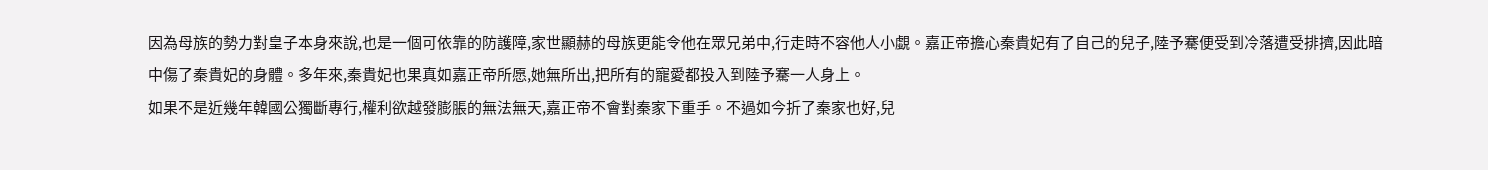因為母族的勢力對皇子本身來說,也是一個可依靠的防護障,家世顯赫的母族更能令他在眾兄弟中,行走時不容他人小覷。嘉正帝擔心秦貴妃有了自己的兒子,陸予騫便受到冷落遭受排擠,因此暗中傷了秦貴妃的身體。多年來,秦貴妃也果真如嘉正帝所愿,她無所出,把所有的寵愛都投入到陸予騫一人身上。
如果不是近幾年韓國公獨斷專行,權利欲越發膨脹的無法無天,嘉正帝不會對秦家下重手。不過如今折了秦家也好,兒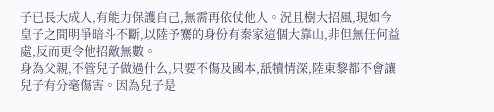子已長大成人,有能力保護自己,無需再依仗他人。況且樹大招風,現如今皇子之間明爭暗斗不斷,以陸予騫的身份有秦家這個大靠山,非但無任何益處,反而更令他招敵無數。
身為父親,不管兒子做過什么,只要不傷及國本,舐犢情深,陸東黎都不會讓兒子有分毫傷害。因為兒子是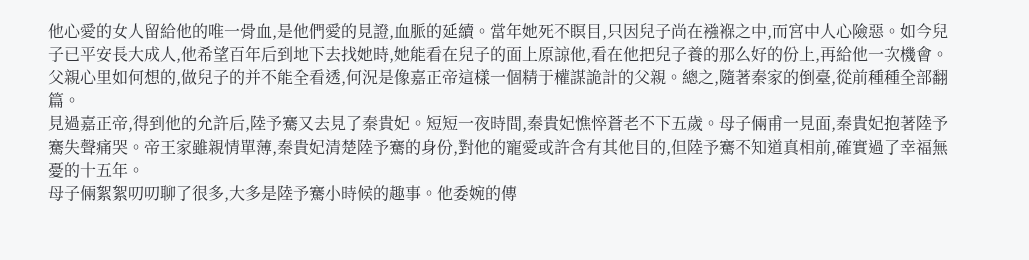他心愛的女人留給他的唯一骨血,是他們愛的見證,血脈的延續。當年她死不瞑目,只因兒子尚在襁褓之中,而宮中人心險惡。如今兒子已平安長大成人,他希望百年后到地下去找她時,她能看在兒子的面上原諒他,看在他把兒子養的那么好的份上,再給他一次機會。
父親心里如何想的,做兒子的并不能全看透,何況是像嘉正帝這樣一個精于權謀詭計的父親。總之,隨著秦家的倒臺,從前種種全部翻篇。
見過嘉正帝,得到他的允許后,陸予騫又去見了秦貴妃。短短一夜時間,秦貴妃憔悴蒼老不下五歲。母子倆甫一見面,秦貴妃抱著陸予騫失聲痛哭。帝王家雖親情單薄,秦貴妃清楚陸予騫的身份,對他的寵愛或許含有其他目的,但陸予騫不知道真相前,確實過了幸福無憂的十五年。
母子倆絮絮叨叨聊了很多,大多是陸予騫小時候的趣事。他委婉的傳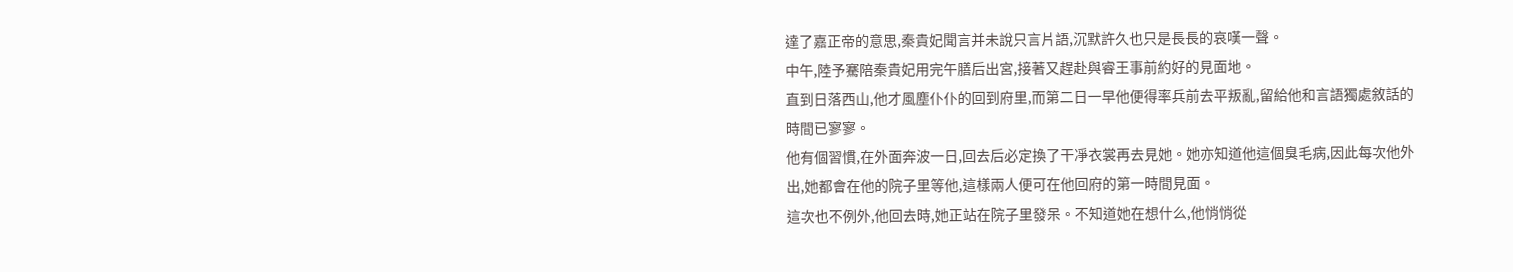達了嘉正帝的意思,秦貴妃聞言并未說只言片語,沉默許久也只是長長的哀嘆一聲。
中午,陸予騫陪秦貴妃用完午膳后出宮,接著又趕赴與睿王事前約好的見面地。
直到日落西山,他才風塵仆仆的回到府里,而第二日一早他便得率兵前去平叛亂,留給他和言語獨處敘話的時間已寥寥。
他有個習慣,在外面奔波一日,回去后必定換了干凈衣裳再去見她。她亦知道他這個臭毛病,因此每次他外出,她都會在他的院子里等他,這樣兩人便可在他回府的第一時間見面。
這次也不例外,他回去時,她正站在院子里發呆。不知道她在想什么,他悄悄從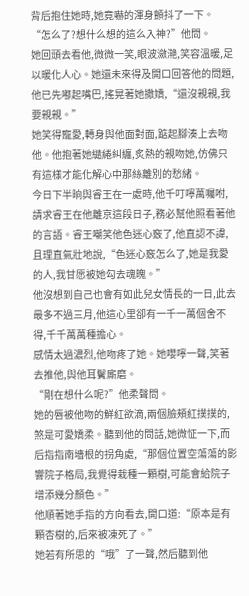背后抱住她時,她竟嚇的渾身顫抖了一下。
“怎么了?想什么想的這么入神?”他問。
她回頭去看他,微微一笑,眼波瀲滟,笑容溫暖,足以暖化人心。她還未來得及開口回答他的問題,他已先嘟起嘴巴,搖晃著她撒嬌,“還沒親親,我要親親。”
她笑得寵愛,轉身與他面對面,踮起腳湊上去吻他。他抱著她繾綣糾纏,炙熱的親吻她,仿佛只有這樣才能化解心中那絲離別的愁緒。
今日下半晌與睿王在一處時,他千叮嚀萬囑咐,請求睿王在他離京這段日子,務必幫他照看著他的言語。睿王嘲笑他色迷心竅了,他直認不諱,且理直氣壯地說,“色迷心竅怎么了,她是我愛的人,我甘愿被她勾去魂魄。”
他沒想到自己也會有如此兒女情長的一日,此去最多不過三月,他這心里卻有一千一萬個舍不得,千千萬萬種擔心。
感情太過濃烈,他吻疼了她。她嚶嚀一聲,笑著去推他,與他耳鬢廝磨。
“剛在想什么呢?”他柔聲問。
她的唇被他吻的鮮紅欲滴,兩個臉頰紅撲撲的,煞是可愛嬌柔。聽到他的問話,她微怔一下,而后指指南墻根的拐角處,“那個位置空蕩蕩的影響院子格局,我覺得栽種一顆樹,可能會給院子增添幾分顏色。”
他順著她手指的方向看去,開口道:“原本是有顆杏樹的,后來被凍死了。”
她若有所思的“哦”了一聲,然后聽到他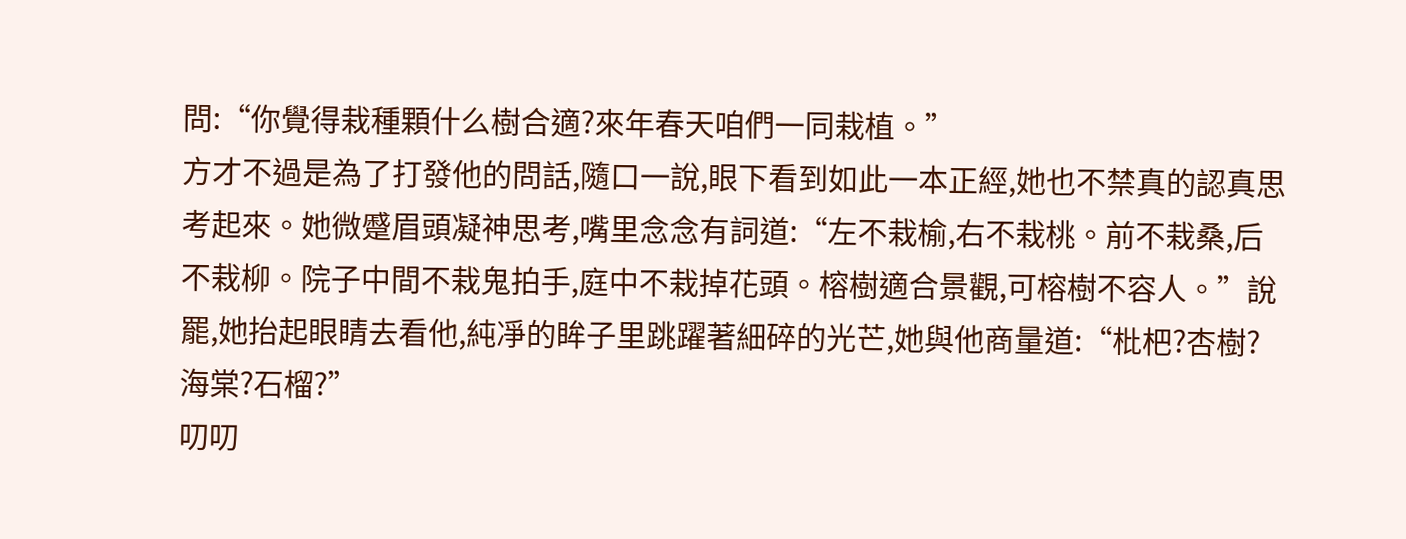問:“你覺得栽種顆什么樹合適?來年春天咱們一同栽植。”
方才不過是為了打發他的問話,隨口一說,眼下看到如此一本正經,她也不禁真的認真思考起來。她微蹙眉頭凝神思考,嘴里念念有詞道:“左不栽榆,右不栽桃。前不栽桑,后不栽柳。院子中間不栽鬼拍手,庭中不栽掉花頭。榕樹適合景觀,可榕樹不容人。”說罷,她抬起眼睛去看他,純凈的眸子里跳躍著細碎的光芒,她與他商量道:“枇杷?杏樹?海棠?石榴?”
叨叨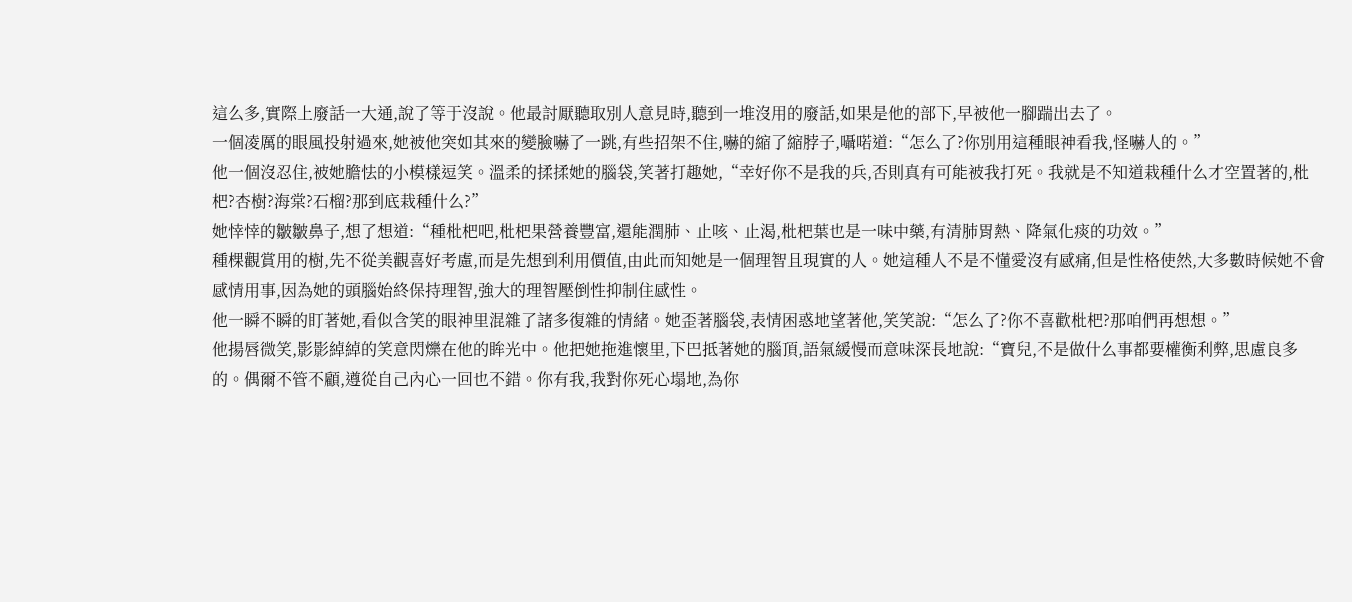這么多,實際上廢話一大通,說了等于沒說。他最討厭聽取別人意見時,聽到一堆沒用的廢話,如果是他的部下,早被他一腳踹出去了。
一個凌厲的眼風投射過來,她被他突如其來的變臉嚇了一跳,有些招架不住,嚇的縮了縮脖子,囁喏道:“怎么了?你別用這種眼神看我,怪嚇人的。”
他一個沒忍住,被她膽怯的小模樣逗笑。溫柔的揉揉她的腦袋,笑著打趣她,“幸好你不是我的兵,否則真有可能被我打死。我就是不知道栽種什么才空置著的,枇杷?杏樹?海棠?石榴?那到底栽種什么?”
她悻悻的皺皺鼻子,想了想道:“種枇杷吧,枇杷果營養豐富,還能潤肺、止咳、止渴,枇杷葉也是一味中藥,有清肺胃熱、降氣化痰的功效。”
種棵觀賞用的樹,先不從美觀喜好考慮,而是先想到利用價值,由此而知她是一個理智且現實的人。她這種人不是不懂愛沒有感痛,但是性格使然,大多數時候她不會感情用事,因為她的頭腦始終保持理智,強大的理智壓倒性抑制住感性。
他一瞬不瞬的盯著她,看似含笑的眼神里混雜了諸多復雜的情緒。她歪著腦袋,表情困惑地望著他,笑笑說:“怎么了?你不喜歡枇杷?那咱們再想想。”
他揚唇微笑,影影綽綽的笑意閃爍在他的眸光中。他把她拖進懷里,下巴抵著她的腦頂,語氣緩慢而意味深長地說:“寶兒,不是做什么事都要權衡利弊,思慮良多的。偶爾不管不顧,遵從自己內心一回也不錯。你有我,我對你死心塌地,為你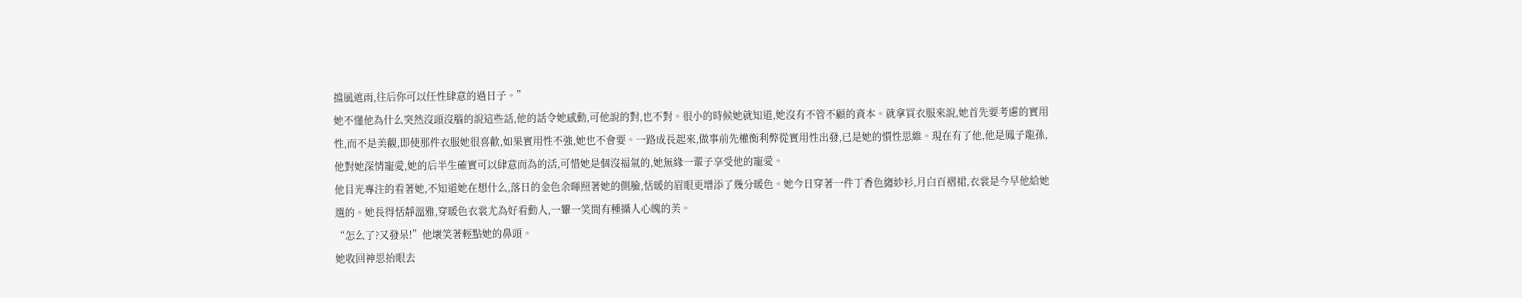擋風遮雨,往后你可以任性肆意的過日子。”
她不懂他為什么突然沒頭沒腦的說這些話,他的話令她感動,可他說的對,也不對。很小的時候她就知道,她沒有不管不顧的資本。就拿買衣服來說,她首先要考慮的實用性,而不是美觀,即使那件衣服她很喜歡,如果實用性不強,她也不會要。一路成長起來,做事前先權衡利弊從實用性出發,已是她的慣性思維。現在有了他,他是鳳子龍孫,他對她深情寵愛,她的后半生確實可以肆意而為的活,可惜她是個沒福氣的,她無緣一輩子享受他的寵愛。
他目光專注的看著她,不知道她在想什么,落日的金色余暉照著她的側臉,恬暖的眉眼更增添了幾分暖色。她今日穿著一件丁香色縐紗衫,月白百褶裙,衣裳是今早他給她選的。她長得恬靜溫雅,穿暖色衣裳尤為好看動人,一顰一笑間有種攝人心魄的美。
“怎么了?又發呆!”他壞笑著輕點她的鼻頭。
她收回神思抬眼去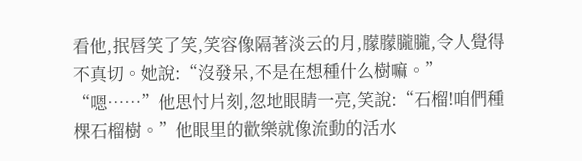看他,抿唇笑了笑,笑容像隔著淡云的月,朦朦朧朧,令人覺得不真切。她說:“沒發呆,不是在想種什么樹嘛。”
“嗯……”他思忖片刻,忽地眼睛一亮,笑說:“石榴!咱們種棵石榴樹。”他眼里的歡樂就像流動的活水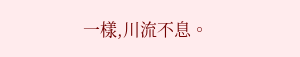一樣,川流不息。